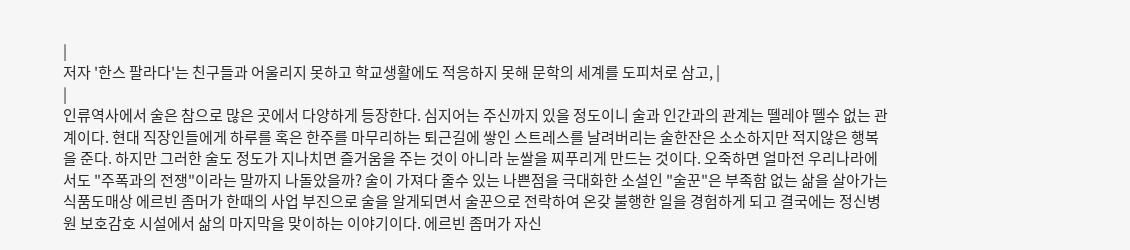|
저자 '한스 팔라다'는 친구들과 어울리지 못하고 학교생활에도 적응하지 못해 문학의 세계를 도피처로 삼고, |
|
인류역사에서 술은 참으로 많은 곳에서 다양하게 등장한다. 심지어는 주신까지 있을 정도이니 술과 인간과의 관계는 뗄레야 뗄수 없는 관계이다. 현대 직장인들에게 하루를 혹은 한주를 마무리하는 퇴근길에 쌓인 스트레스를 날려버리는 술한잔은 소소하지만 적지않은 행복을 준다. 하지만 그러한 술도 정도가 지나치면 즐거움을 주는 것이 아니라 눈쌀을 찌푸리게 만드는 것이다. 오죽하면 얼마전 우리나라에서도 "주폭과의 전쟁"이라는 말까지 나돌았을까? 술이 가져다 줄수 있는 나쁜점을 극대화한 소설인 "술꾼"은 부족함 없는 삶을 살아가는 식품도매상 에르빈 좀머가 한때의 사업 부진으로 술을 알게되면서 술꾼으로 전락하여 온갖 불행한 일을 경험하게 되고 결국에는 정신병원 보호감호 시설에서 삶의 마지막을 맞이하는 이야기이다. 에르빈 좀머가 자신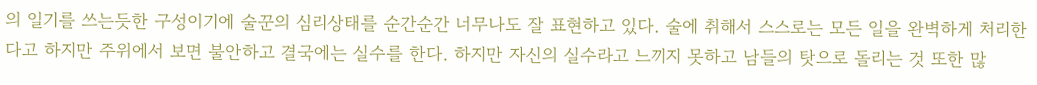의 일기를 쓰는듯한 구성이기에 술꾼의 심리상태를 순간순간 너무나도 잘 표현하고 있다. 술에 취해서 스스로는 모든 일을 완벽하게 처리한다고 하지만 주위에서 보면 불안하고 결국에는 실수를 한다. 하지만 자신의 실수라고 느끼지 못하고 남들의 탓으로 돌리는 것 또한 많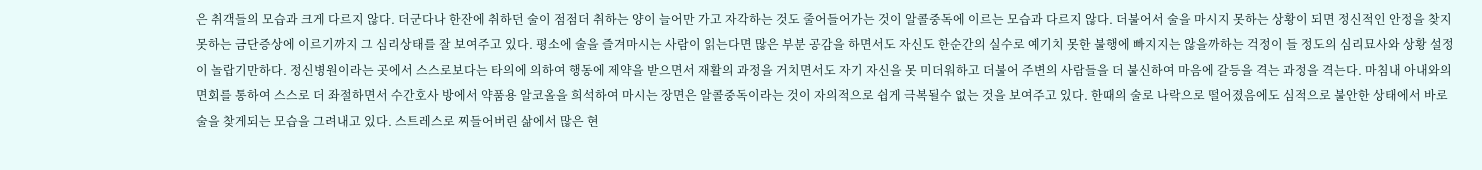은 취객들의 모습과 크게 다르지 않다. 더군다나 한잔에 취하던 술이 점점더 취하는 양이 늘어만 가고 자각하는 것도 줄어들어가는 것이 알콜중독에 이르는 모습과 다르지 않다. 더불어서 술을 마시지 못하는 상황이 되면 정신적인 안정을 찾지 못하는 금단증상에 이르기까지 그 심리상태를 잘 보여주고 있다. 평소에 술을 즐겨마시는 사람이 읽는다면 많은 부분 공감을 하면서도 자신도 한순간의 실수로 예기치 못한 불행에 빠지지는 않을까하는 걱정이 들 정도의 심리묘사와 상황 설정이 놀랍기만하다. 정신병원이라는 곳에서 스스로보다는 타의에 의하여 행동에 제약을 받으면서 재활의 과정을 거치면서도 자기 자신을 못 미더워하고 더불어 주변의 사람들을 더 불신하여 마음에 갈등을 격는 과정을 격는다. 마침내 아내와의 면회를 통하여 스스로 더 좌절하면서 수간호사 방에서 약품용 알코올을 희석하여 마시는 장면은 알콜중독이라는 것이 자의적으로 쉽게 극복될수 없는 것을 보여주고 있다. 한때의 술로 나락으로 떨어졌음에도 심적으로 불안한 상태에서 바로 술을 찾게되는 모습을 그려내고 있다. 스트레스로 찌들어버린 삶에서 많은 현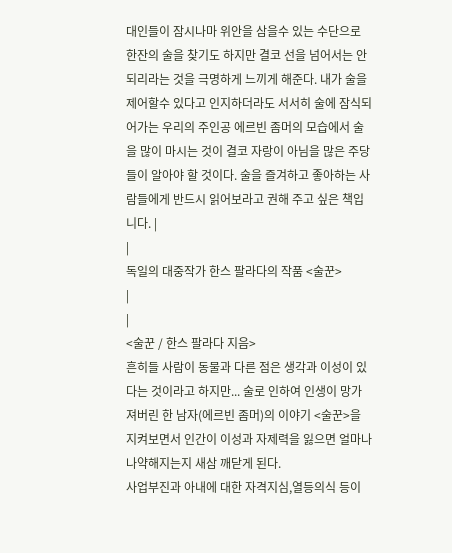대인들이 잠시나마 위안을 삼을수 있는 수단으로 한잔의 술을 찾기도 하지만 결코 선을 넘어서는 안되리라는 것을 극명하게 느끼게 해준다. 내가 술을 제어할수 있다고 인지하더라도 서서히 술에 잠식되어가는 우리의 주인공 에르빈 좀머의 모습에서 술을 많이 마시는 것이 결코 자랑이 아님을 많은 주당들이 알아야 할 것이다. 술을 즐겨하고 좋아하는 사람들에게 반드시 읽어보라고 권해 주고 싶은 책입니다. |
|
독일의 대중작가 한스 팔라다의 작품 <술꾼>
|
|
<술꾼 / 한스 팔라다 지음>
흔히들 사람이 동물과 다른 점은 생각과 이성이 있다는 것이라고 하지만... 술로 인하여 인생이 망가져버린 한 남자(에르빈 좀머)의 이야기 <술꾼>을 지켜보면서 인간이 이성과 자제력을 잃으면 얼마나 나약해지는지 새삼 깨닫게 된다.
사업부진과 아내에 대한 자격지심,열등의식 등이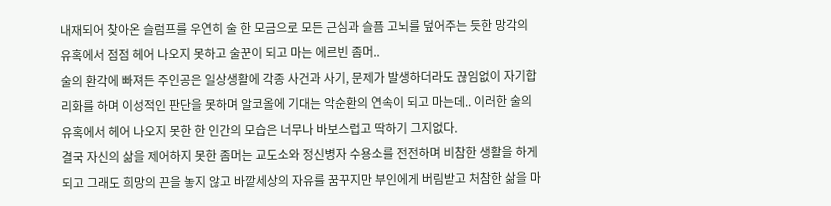내재되어 찾아온 슬럼프를 우연히 술 한 모금으로 모든 근심과 슬픔 고뇌를 덮어주는 듯한 망각의 유혹에서 점점 헤어 나오지 못하고 술꾼이 되고 마는 에르빈 좀머..
술의 환각에 빠져든 주인공은 일상생활에 각종 사건과 사기, 문제가 발생하더라도 끊임없이 자기합리화를 하며 이성적인 판단을 못하며 알코올에 기대는 악순환의 연속이 되고 마는데.. 이러한 술의 유혹에서 헤어 나오지 못한 한 인간의 모습은 너무나 바보스럽고 딱하기 그지없다.
결국 자신의 삶을 제어하지 못한 좀머는 교도소와 정신병자 수용소를 전전하며 비참한 생활을 하게 되고 그래도 희망의 끈을 놓지 않고 바깥세상의 자유를 꿈꾸지만 부인에게 버림받고 처참한 삶을 마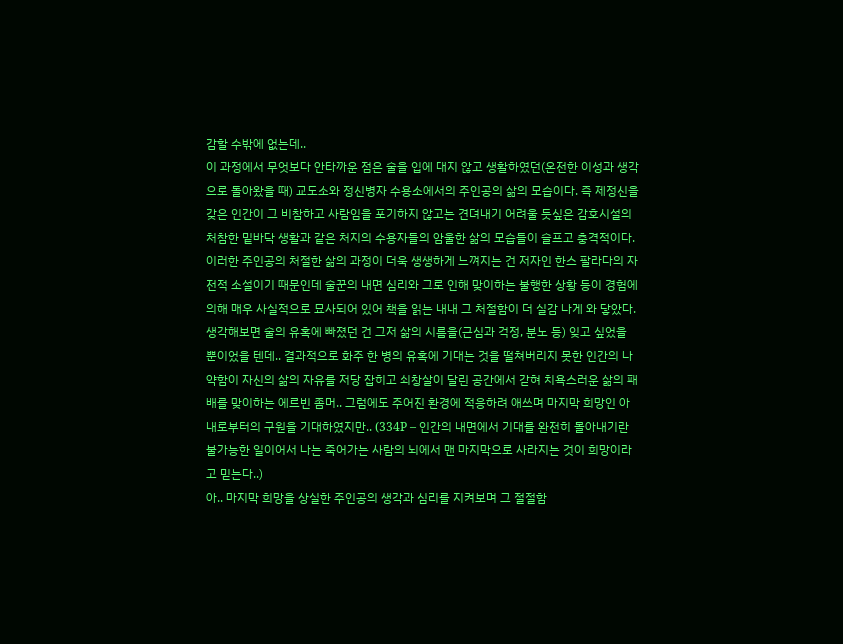감할 수밖에 없는데..
이 과정에서 무엇보다 안타까운 점은 술을 입에 대지 않고 생활하였던(온전한 이성과 생각으로 돌아왔을 때) 교도소와 정신병자 수용소에서의 주인공의 삶의 모습이다. 즉 제정신을 갖은 인간이 그 비참하고 사람임을 포기하지 않고는 견뎌내기 어려울 듯싶은 감호시설의 처참한 밑바닥 생활과 같은 처지의 수용자들의 암울한 삶의 모습들이 슬프고 충격적이다.
이러한 주인공의 처절한 삶의 과정이 더욱 생생하게 느껴지는 건 저자인 한스 팔라다의 자전적 소설이기 때문인데 술꾼의 내면 심리와 그로 인해 맞이하는 불행한 상황 등이 경험에 의해 매우 사실적으로 묘사되어 있어 책을 읽는 내내 그 처절함이 더 실감 나게 와 닿았다.
생각해보면 술의 유혹에 빠졌던 건 그저 삶의 시름을(근심과 걱정, 분노 등) 잊고 싶었을 뿐이었을 텐데.. 결과적으로 화주 한 병의 유혹에 기대는 것을 떨쳐버리지 못한 인간의 나약함이 자신의 삶의 자유를 저당 잡히고 쇠창살이 달린 공간에서 갇혀 치욕스러운 삶의 패배를 맞이하는 에르빈 좀머.. 그럼에도 주어진 환경에 적응하려 애쓰며 마지막 희망인 아내로부터의 구원을 기대하였지만.. (334P – 인간의 내면에서 기대를 완전히 몰아내기란 불가능한 일이어서 나는 죽어가는 사람의 뇌에서 맨 마지막으로 사라지는 것이 희망이라고 믿는다..)
아.. 마지막 희망을 상실한 주인공의 생각과 심리를 지켜보며 그 절절함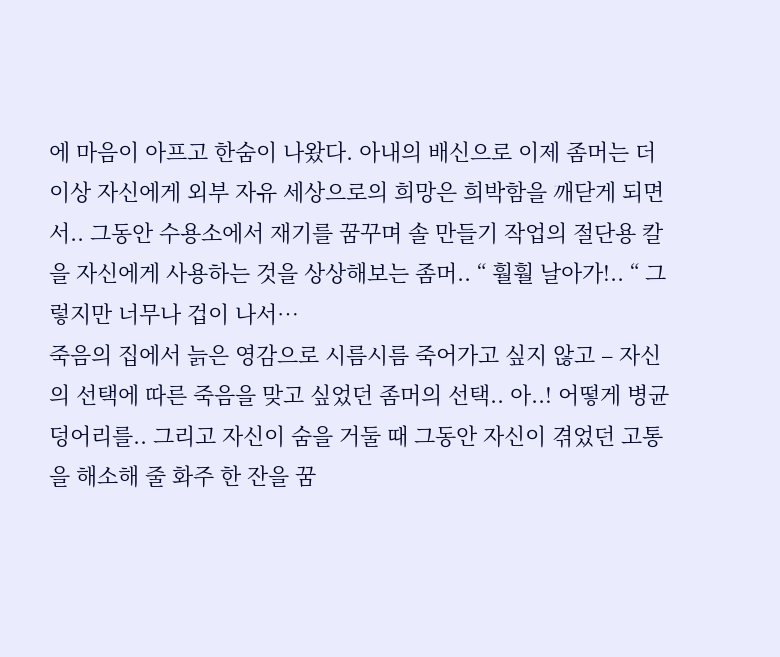에 마음이 아프고 한숨이 나왔다. 아내의 배신으로 이제 좀머는 더 이상 자신에게 외부 자유 세상으로의 희망은 희박함을 깨닫게 되면서.. 그동안 수용소에서 재기를 꿈꾸며 솔 만들기 작업의 절단용 칼을 자신에게 사용하는 것을 상상해보는 좀머.. “ 훨훨 날아가!.. “ 그렇지만 너무나 겁이 나서…
죽음의 집에서 늙은 영감으로 시름시름 죽어가고 싶지 않고 – 자신의 선택에 따른 죽음을 맞고 싶었던 좀머의 선택.. 아..! 어떻게 병균 덩어리를.. 그리고 자신이 숨을 거둘 때 그동안 자신이 겪었던 고통을 해소해 줄 화주 한 잔을 꿈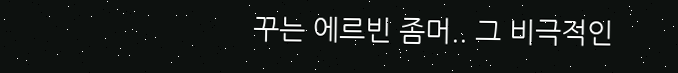꾸는 에르빈 좀머.. 그 비극적인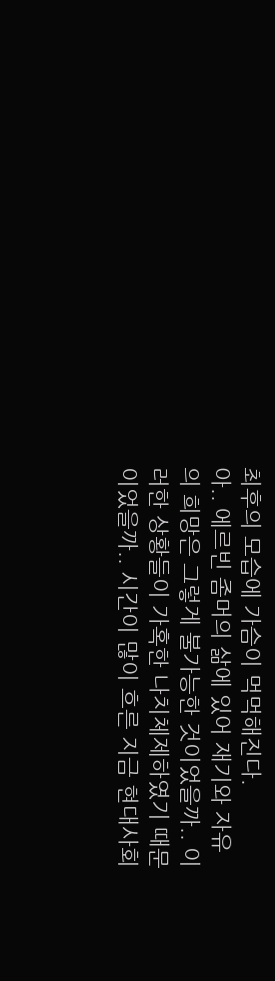최후의 모습에 가슴이 먹먹해진다.
아.. 에르빈 좀머의 삶에 있어 재기와 자유의 희망은 그렇게 불가능한 것이었을까.. 이러한 상황들이 가혹한 나치체제하였기 때문이었을까.. 시간이 많이 흐른 지금 현대사회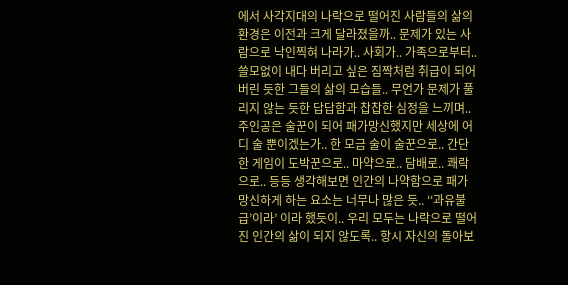에서 사각지대의 나락으로 떨어진 사람들의 삶의 환경은 이전과 크게 달라졌을까.. 문제가 있는 사람으로 낙인찍혀 나라가.. 사회가.. 가족으로부터.. 쓸모없이 내다 버리고 싶은 짐짝처럼 취급이 되어버린 듯한 그들의 삶의 모습들.. 무언가 문제가 풀리지 않는 듯한 답답함과 찹찹한 심정을 느끼며..
주인공은 술꾼이 되어 패가망신했지만 세상에 어디 술 뿐이겠는가.. 한 모금 술이 술꾼으로.. 간단한 게임이 도박꾼으로.. 마약으로.. 담배로.. 쾌락으로.. 등등 생각해보면 인간의 나약함으로 패가망신하게 하는 요소는 너무나 많은 듯.. ‘‘과유불급’이라’ 이라 했듯이.. 우리 모두는 나락으로 떨어진 인간의 삶이 되지 않도록.. 항시 자신의 돌아보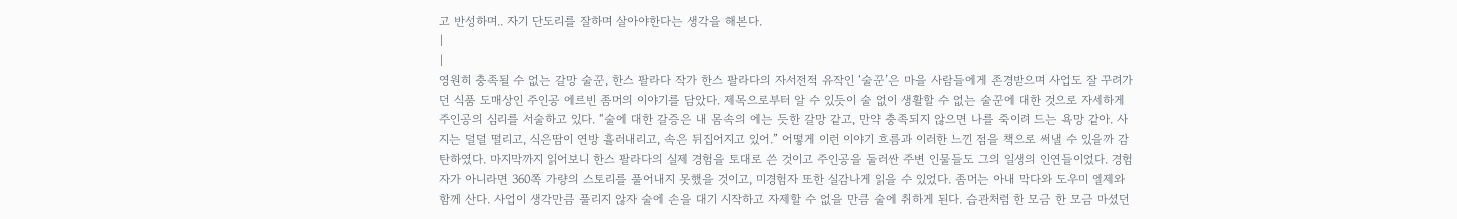고 반성하며.. 자기 단도리를 잘하며 살아야한다는 생각을 해본다.
|
|
영원히 충족될 수 없는 갈망 술꾼, 한스 팔라다 작가 한스 팔라다의 자서전적 유작인 ‘술꾼’은 마을 사람들에게 존경받으며 사업도 잘 꾸려가던 식품 도매상인 주인공 에르빈 좀머의 이야기를 담았다. 제목으로부터 알 수 있듯이 술 없이 생활할 수 없는 술꾼에 대한 것으로 자세하게 주인공의 심리를 서술하고 있다. “술에 대한 갈증은 내 몸속의 에는 듯한 갈망 같고, 만약 충족되지 않으면 나를 죽이려 드는 욕망 같아. 사지는 덜덜 떨리고, 식은땀이 연방 흘러내리고, 속은 뒤집어지고 있어.” 어떻게 이런 이야기 흐름과 이러한 느낀 점을 책으로 써낼 수 있을까 감탄하였다. 마지막까지 읽어보니 한스 팔라다의 실제 경험을 토대로 쓴 것이고 주인공을 둘러싼 주변 인물들도 그의 일생의 인연들이었다. 경험자가 아니라면 360쪽 가량의 스토리를 풀어내지 못했을 것이고, 미경험자 또한 실감나게 읽을 수 있었다. 좀머는 아내 막다와 도우미 엘제와 함께 산다. 사업이 생각만큼 풀리지 않자 술에 손을 대기 시작하고 자제할 수 없을 만큼 술에 취하게 된다. 습관처럼 한 모금 한 모금 마셨던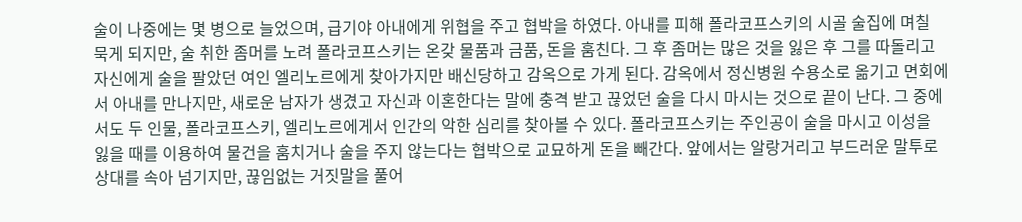술이 나중에는 몇 병으로 늘었으며, 급기야 아내에게 위협을 주고 협박을 하였다. 아내를 피해 폴라코프스키의 시골 술집에 며칠 묵게 되지만, 술 취한 좀머를 노려 폴라코프스키는 온갖 물품과 금품, 돈을 훔친다. 그 후 좀머는 많은 것을 잃은 후 그를 따돌리고 자신에게 술을 팔았던 여인 엘리노르에게 찾아가지만 배신당하고 감옥으로 가게 된다. 감옥에서 정신병원 수용소로 옮기고 면회에서 아내를 만나지만, 새로운 남자가 생겼고 자신과 이혼한다는 말에 충격 받고 끊었던 술을 다시 마시는 것으로 끝이 난다. 그 중에서도 두 인물, 폴라코프스키, 엘리노르에게서 인간의 악한 심리를 찾아볼 수 있다. 폴라코프스키는 주인공이 술을 마시고 이성을 잃을 때를 이용하여 물건을 훔치거나 술을 주지 않는다는 협박으로 교묘하게 돈을 빼간다. 앞에서는 알랑거리고 부드러운 말투로 상대를 속아 넘기지만, 끊임없는 거짓말을 풀어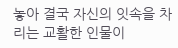놓아 결국 자신의 잇속을 차리는 교활한 인물이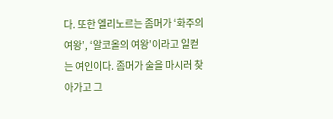다. 또한 엘리노르는 좀머가 ‘화주의 여왕’, ‘알코올의 여왕’이라고 일컫는 여인이다. 좀머가 술을 마시러 찾아가고 그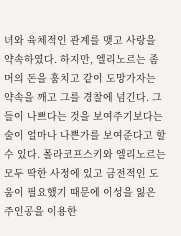녀와 육체적인 관계를 맺고 사랑을 약속하였다. 하지만, 엘리노르는 좀머의 돈을 훔치고 같이 도망가자는 약속을 깨고 그를 경찰에 넘긴다. 그들이 나쁘다는 것을 보여주기보다는 술이 얼마나 나쁜가를 보여준다고 할 수 있다. 폴라코프스키와 엘리노르는 모두 딱한 사정에 있고 금전적인 도움이 필요했기 때문에 이성을 잃은 주인공을 이용한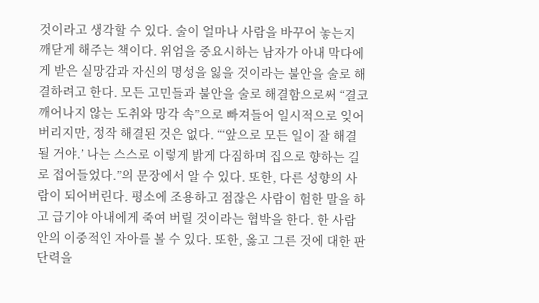것이라고 생각할 수 있다. 술이 얼마나 사람을 바꾸어 놓는지 깨닫게 해주는 책이다. 위엄을 중요시하는 남자가 아내 막다에게 받은 실망감과 자신의 명성을 잃을 것이라는 불안을 술로 해결하려고 한다. 모든 고민들과 불안을 술로 해결함으로써 “결코 깨어나지 않는 도취와 망각 속”으로 빠져들어 일시적으로 잊어버리지만, 정작 해결된 것은 없다. “‘앞으로 모든 일이 잘 해결될 거야.’ 나는 스스로 이렇게 밝게 다짐하며 집으로 향하는 길로 접어들었다.”의 문장에서 알 수 있다. 또한, 다른 성향의 사람이 되어버린다. 평소에 조용하고 점잖은 사람이 험한 말을 하고 급기야 아내에게 죽여 버릴 것이라는 협박을 한다. 한 사람 안의 이중적인 자아를 볼 수 있다. 또한, 옳고 그른 것에 대한 판단력을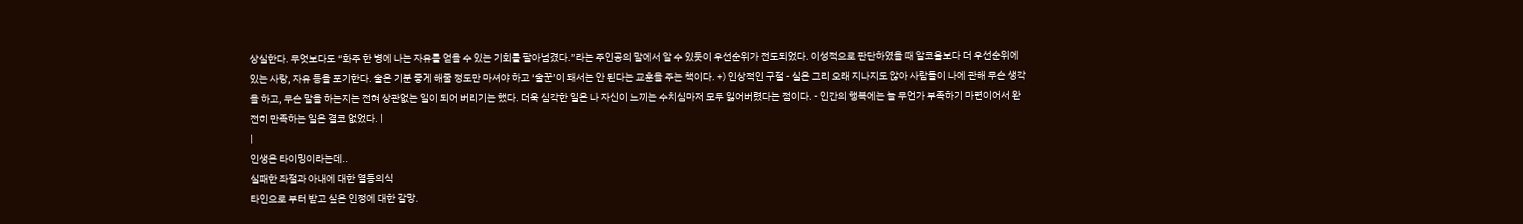상실한다. 무엇보다도 “화주 한 병에 나는 자유를 얻을 수 있는 기회를 팔아넘겼다.”라는 주인공의 말에서 알 수 있듯이 우선순위가 전도되었다. 이성적으로 판단하였을 때 알코올보다 더 우선순위에 있는 사랑, 자유 등을 포기한다. 술은 기분 좋게 해줄 정도만 마셔야 하고 ‘술꾼’이 돼서는 안 된다는 교훈을 주는 책이다. +) 인상적인 구절 - 실은 그리 오래 지나지도 않아 사람들이 나에 관해 무슨 생각을 하고, 무슨 말을 하는지는 전혀 상관없는 일이 되어 버리기는 했다. 더욱 심각한 일은 나 자신이 느끼는 수치심마저 모두 잃어버렸다는 점이다. - 인간의 행복에는 늘 무언가 부족하기 마련이어서 완전히 만족하는 일은 결코 없었다. |
|
인생은 타이밍이라는데..
실패한 좌절과 아내에 대한 열등의식
타인으로 부터 받고 싶은 인정에 대한 갈망.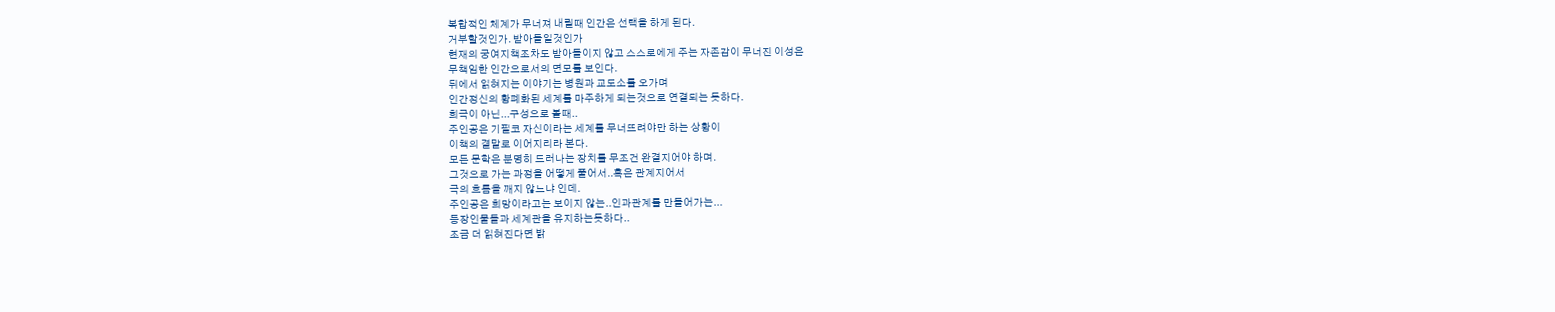복합적인 체계가 무너져 내릴때 인간은 선택을 하게 된다.
거부할것인가. 받아들일것인가
현재의 궁여지책조차도 받아들이지 않고 스스로에게 주는 자존감이 무너진 이성은
무책임한 인간으로서의 면모를 보인다.
뒤에서 읽혀지는 이야기는 병원과 교도소를 오가며
인간정신의 황폐화된 세계를 마주하게 되는것으로 연결되는 듯하다.
희극이 아닌...구성으로 볼때..
주인공은 기필코 자신이라는 세계를 무너뜨려야만 하는 상황이
이책의 결말로 이어지리라 본다.
모든 문학은 분명히 드러나는 장치를 무조건 완결지어야 하며.
그것으로 가는 과정을 어떻게 풀어서..혹은 관계지어서
극의 흐름을 깨지 않느냐 인데.
주인공은 희망이라고는 보이지 않는..인과관계를 만들어가는...
등장인물들과 세계관을 유지하는듯하다..
조금 더 읽혀진다면 밝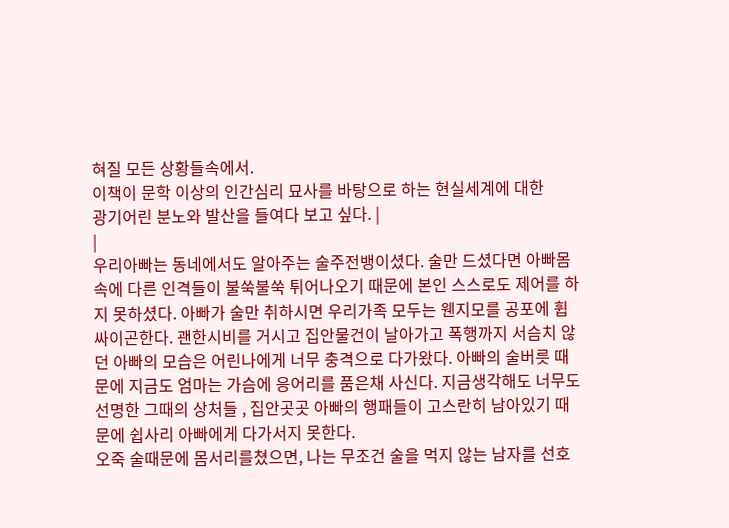혀질 모든 상황들속에서.
이책이 문학 이상의 인간심리 묘사를 바탕으로 하는 현실세계에 대한
광기어린 분노와 발산을 들여다 보고 싶다. |
|
우리아빠는 동네에서도 알아주는 술주전뱅이셨다. 술만 드셨다면 아빠몸속에 다른 인격들이 불쑥불쑥 튀어나오기 때문에 본인 스스로도 제어를 하지 못하셨다. 아빠가 술만 취하시면 우리가족 모두는 웬지모를 공포에 휩싸이곤한다. 괜한시비를 거시고 집안물건이 날아가고 폭행까지 서슴치 않던 아빠의 모습은 어린나에게 너무 충격으로 다가왔다. 아빠의 술버릇 때문에 지금도 엄마는 가슴에 응어리를 품은채 사신다. 지금생각해도 너무도 선명한 그때의 상처들 , 집안곳곳 아빠의 행패들이 고스란히 남아있기 때문에 쉽사리 아빠에게 다가서지 못한다.
오죽 술때문에 몸서리를쳤으면, 나는 무조건 술을 먹지 않는 남자를 선호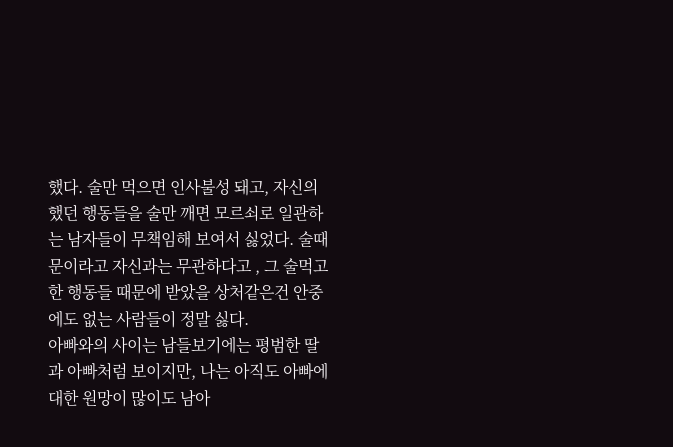했다. 술만 먹으면 인사불성 돼고, 자신의 했던 행동들을 술만 깨면 모르쇠로 일관하는 남자들이 무책임해 보여서 싫었다. 술때문이라고 자신과는 무관하다고 , 그 술먹고한 행동들 때문에 받았을 상처같은건 안중에도 없는 사람들이 정말 싫다.
아빠와의 사이는 남들보기에는 평범한 딸과 아빠처럼 보이지만, 나는 아직도 아빠에 대한 원망이 많이도 남아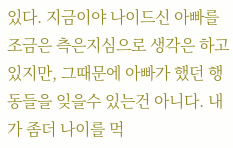있다. 지금이야 나이드신 아빠를 조금은 측은지심으로 생각은 하고 있지만, 그때문에 아빠가 했던 행동들을 잊을수 있는건 아니다. 내가 좀더 나이를 먹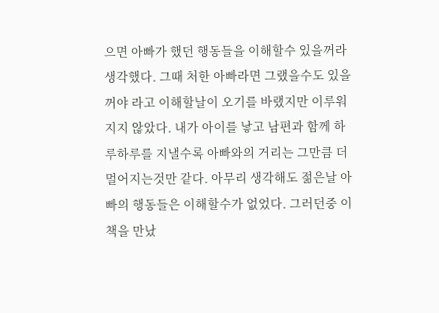으면 아빠가 했던 행동들을 이해할수 있을꺼라 생각했다. 그때 처한 아빠라면 그랬을수도 있을꺼야 라고 이해할날이 오기를 바랬지만 이루워지지 않았다. 내가 아이를 낳고 남편과 함께 하루하루를 지낼수록 아빠와의 거리는 그만큼 더 멀어지는것만 같다. 아무리 생각해도 젊은날 아빠의 행동들은 이해할수가 없었다. 그러던중 이책을 만났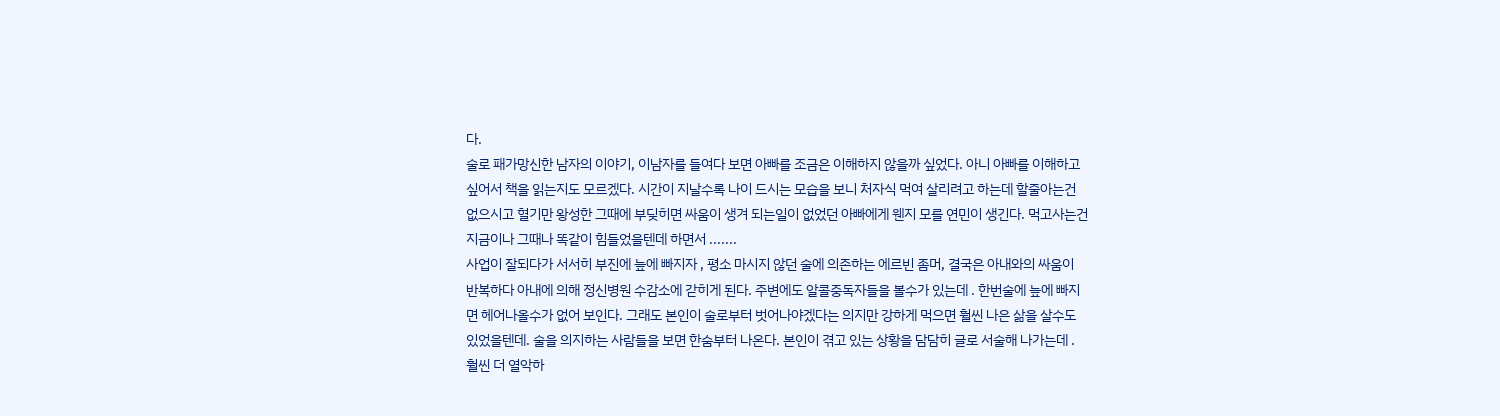다.
술로 패가망신한 남자의 이야기, 이남자를 들여다 보면 아빠를 조금은 이해하지 않을까 싶었다. 아니 아빠를 이해하고 싶어서 책을 읽는지도 모르겠다. 시간이 지날수록 나이 드시는 모습을 보니 처자식 먹여 살리려고 하는데 할줄아는건 없으시고 혈기만 왕성한 그때에 부딪히면 싸움이 생겨 되는일이 없었던 아빠에게 웬지 모를 연민이 생긴다. 먹고사는건 지금이나 그때나 똑같이 힘들었을텐데 하면서 .......
사업이 잘되다가 서서히 부진에 늪에 빠지자 , 평소 마시지 않던 술에 의존하는 에르빈 좀머, 결국은 아내와의 싸움이 반복하다 아내에 의해 정신병원 수감소에 갇히게 된다. 주변에도 알콜중독자들을 볼수가 있는데 . 한번술에 늪에 빠지면 헤어나올수가 없어 보인다. 그래도 본인이 술로부터 벗어나야겠다는 의지만 강하게 먹으면 훨씬 나은 삶을 살수도 있었을텐데. 술을 의지하는 사람들을 보면 한숨부터 나온다. 본인이 겪고 있는 상황을 담담히 글로 서술해 나가는데 . 훨씬 더 열악하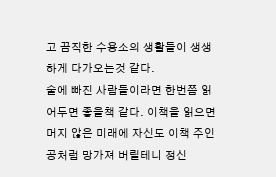고 끔직한 수용소의 생활들이 생생하게 다가오는것 같다.
술에 빠진 사람들이라면 한번쯤 읽어두면 좋을책 같다. 이책을 읽으면 머지 않은 미래에 자신도 이책 주인공처럼 망가져 버릴테니 정신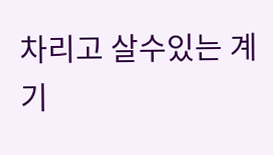차리고 살수있는 계기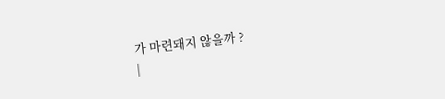가 마련돼지 않을까 ?
|